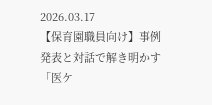2026.03.17
【保育園職員向け】事例発表と対話で解き明かす「医ケ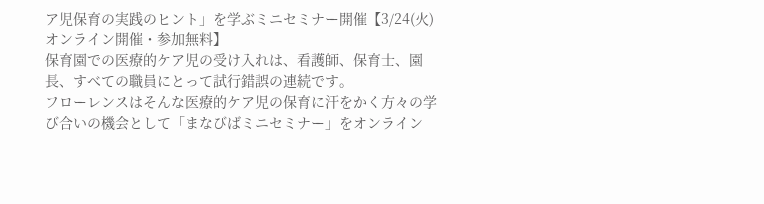ア児保育の実践のヒント」を学ぶミニセミナー開催【3/24(火)オンライン開催・参加無料】
保育園での医療的ケア児の受け入れは、看護師、保育士、園長、すべての職員にとって試行錯誤の連続です。
フローレンスはそんな医療的ケア児の保育に汗をかく方々の学び合いの機会として「まなびばミニセミナー」をオンライン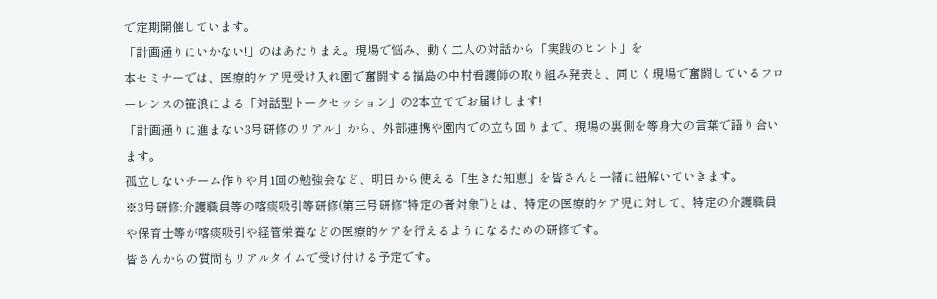で定期開催しています。
「計画通りにいかない!」のはあたりまえ。現場で悩み、動く二人の対話から「実践のヒント」を
本セミナーでは、医療的ケア児受け入れ園で奮闘する福島の中村看護師の取り組み発表と、同じく現場で奮闘しているフローレンスの笹浪による「対話型トークセッション」の2本立てでお届けします!
「計画通りに進まない3号研修のリアル」から、外部連携や園内での立ち回りまで、現場の裏側を等身大の言葉で語り合います。
孤立しないチーム作りや月1回の勉強会など、明日から使える「生きた知恵」を皆さんと一緒に紐解いていきます。
※3号研修:介護職員等の喀痰吸引等研修(第三号研修“特定の者対象”)とは、特定の医療的ケア児に対して、特定の介護職員や保育士等が喀痰吸引や経管栄養などの医療的ケアを行えるようになるための研修です。
皆さんからの質問もリアルタイムで受け付ける予定です。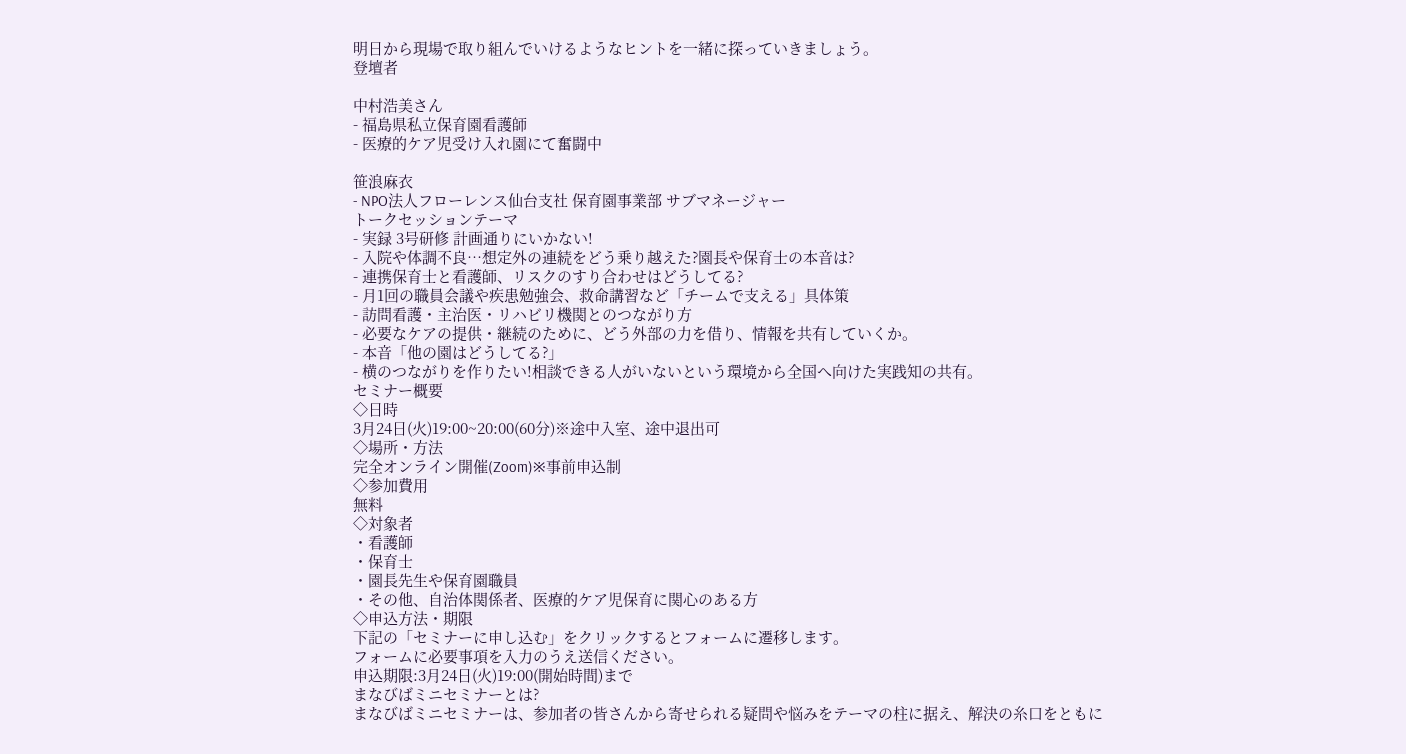明日から現場で取り組んでいけるようなヒントを一緒に探っていきましょう。
登壇者

中村浩美さん
- 福島県私立保育園看護師
- 医療的ケア児受け入れ園にて奮闘中

笹浪麻衣
- NPO法人フローレンス仙台支社 保育園事業部 サブマネージャー
トークセッションテーマ
- 実録 3号研修 計画通りにいかない!
- 入院や体調不良…想定外の連続をどう乗り越えた?園長や保育士の本音は?
- 連携保育士と看護師、リスクのすり合わせはどうしてる?
- 月1回の職員会議や疾患勉強会、救命講習など「チームで支える」具体策
- 訪問看護・主治医・リハビリ機関とのつながり方
- 必要なケアの提供・継続のために、どう外部の力を借り、情報を共有していくか。
- 本音「他の園はどうしてる?」
- 横のつながりを作りたい!相談できる人がいないという環境から全国へ向けた実践知の共有。
セミナー概要
◇日時
3月24日(火)19:00~20:00(60分)※途中入室、途中退出可
◇場所・方法
完全オンライン開催(Zoom)※事前申込制
◇参加費用
無料
◇対象者
・看護師
・保育士
・園長先生や保育園職員
・その他、自治体関係者、医療的ケア児保育に関心のある方
◇申込方法・期限
下記の「セミナーに申し込む」をクリックするとフォームに遷移します。
フォームに必要事項を入力のうえ送信ください。
申込期限:3月24日(火)19:00(開始時間)まで
まなびばミニセミナーとは?
まなびばミニセミナーは、参加者の皆さんから寄せられる疑問や悩みをテーマの柱に据え、解決の糸口をともに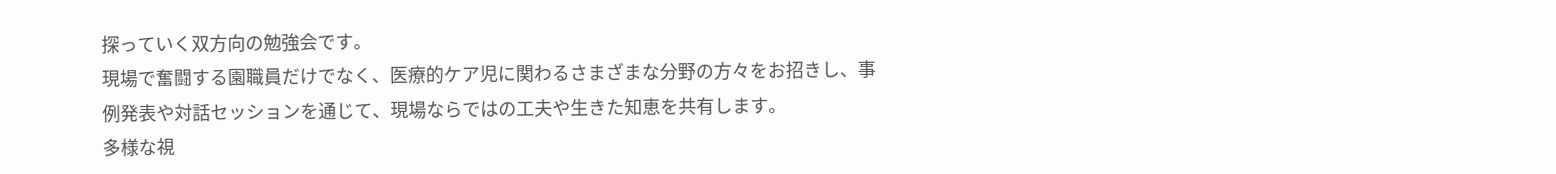探っていく双方向の勉強会です。
現場で奮闘する園職員だけでなく、医療的ケア児に関わるさまざまな分野の方々をお招きし、事例発表や対話セッションを通じて、現場ならではの工夫や生きた知恵を共有します。
多様な視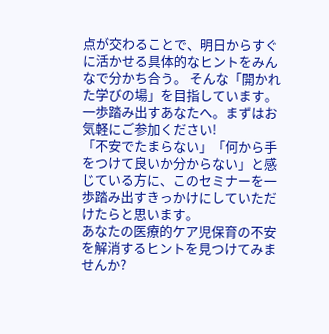点が交わることで、明日からすぐに活かせる具体的なヒントをみんなで分かち合う。 そんな「開かれた学びの場」を目指しています。
一歩踏み出すあなたへ。まずはお気軽にご参加ください!
「不安でたまらない」「何から手をつけて良いか分からない」と感じている方に、このセミナーを一歩踏み出すきっかけにしていただけたらと思います。
あなたの医療的ケア児保育の不安を解消するヒントを見つけてみませんか?